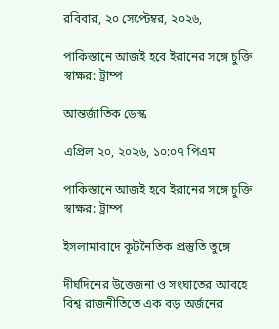রবিবার, ২০ সেপ্টেম্বর, ২০২৬,

পাকিস্তানে আজই হবে ইরানের সঙ্গে চুক্তি স্বাক্ষর: ট্রাম্প

আন্তর্জাতিক ডেস্ক

এপ্রিল ২০, ২০২৬, ১০:০৭ পিএম

পাকিস্তানে আজই হবে ইরানের সঙ্গে চুক্তি স্বাক্ষর: ট্রাম্প

ইসলামাবাদে কূটনৈতিক প্রস্তুতি তুঙ্গে

দীর্ঘদিনের উত্তেজনা ও সংঘাতের আবহে বিশ্ব রাজনীতিতে এক বড় অর্জনের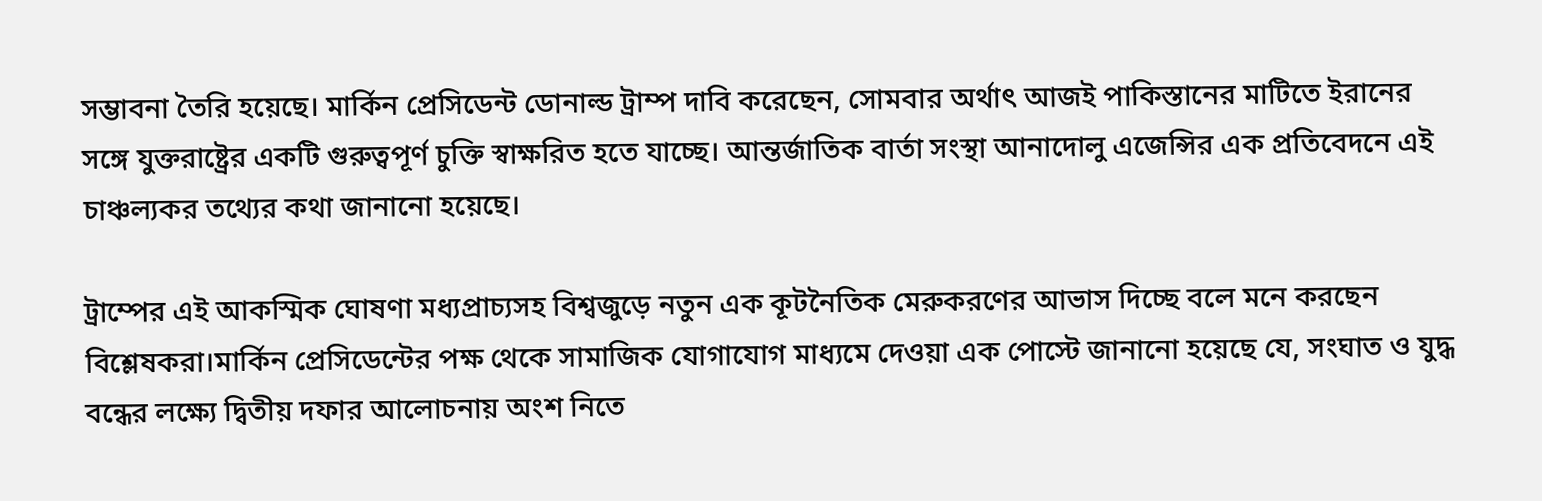সম্ভাবনা তৈরি হয়েছে। মার্কিন প্রেসিডেন্ট ডোনাল্ড ট্রাম্প দাবি করেছেন, সোমবার অর্থাৎ আজই পাকিস্তানের মাটিতে ইরানের সঙ্গে যুক্তরাষ্ট্রের একটি গুরুত্বপূর্ণ চুক্তি স্বাক্ষরিত হতে যাচ্ছে। আন্তর্জাতিক বার্তা সংস্থা আনাদোলু এজেন্সির এক প্রতিবেদনে এই চাঞ্চল্যকর তথ্যের কথা জানানো হয়েছে।

ট্রাম্পের এই আকস্মিক ঘোষণা মধ্যপ্রাচ্যসহ বিশ্বজুড়ে নতুন এক কূটনৈতিক মেরুকরণের আভাস দিচ্ছে বলে মনে করছেন বিশ্লেষকরা।মার্কিন প্রেসিডেন্টের পক্ষ থেকে সামাজিক যোগাযোগ মাধ্যমে দেওয়া এক পোস্টে জানানো হয়েছে যে, সংঘাত ও যুদ্ধ বন্ধের লক্ষ্যে দ্বিতীয় দফার আলোচনায় অংশ নিতে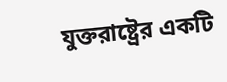যুক্তরাষ্ট্রের একটি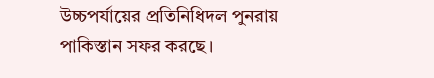উচ্চপর্যায়ের প্রতিনিধিদল পুনরায় পাকিস্তান সফর করছে।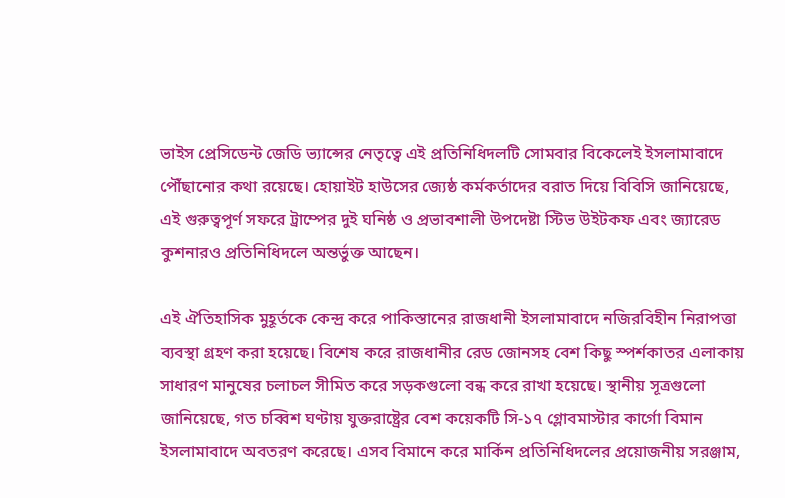ভাইস প্রেসিডেন্ট জেডি ভ্যান্সের নেতৃত্বে এই প্রতিনিধিদলটি সোমবার বিকেলেই ইসলামাবাদে পৌঁছানোর কথা রয়েছে। হোয়াইট হাউসের জ্যেষ্ঠ কর্মকর্তাদের বরাত দিয়ে বিবিসি জানিয়েছে, এই গুরুত্বপূর্ণ সফরে ট্রাম্পের দুই ঘনিষ্ঠ ও প্রভাবশালী উপদেষ্টা স্টিভ উইটকফ এবং জ্যারেড কুশনারও প্রতিনিধিদলে অন্তর্ভুক্ত আছেন।

এই ঐতিহাসিক মুহূর্তকে কেন্দ্র করে পাকিস্তানের রাজধানী ইসলামাবাদে নজিরবিহীন নিরাপত্তা ব্যবস্থা গ্রহণ করা হয়েছে। বিশেষ করে রাজধানীর রেড জোনসহ বেশ কিছু স্পর্শকাতর এলাকায় সাধারণ মানুষের চলাচল সীমিত করে সড়কগুলো বন্ধ করে রাখা হয়েছে। স্থানীয় সূত্রগুলো জানিয়েছে, গত চব্বিশ ঘণ্টায় যুক্তরাষ্ট্রের বেশ কয়েকটি সি-১৭ গ্লোবমাস্টার কার্গো বিমান ইসলামাবাদে অবতরণ করেছে। এসব বিমানে করে মার্কিন প্রতিনিধিদলের প্রয়োজনীয় সরঞ্জাম,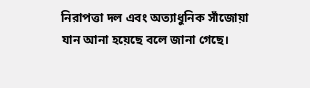নিরাপত্তা দল এবং অত্যাধুনিক সাঁজোয়া যান আনা হয়েছে বলে জানা গেছে।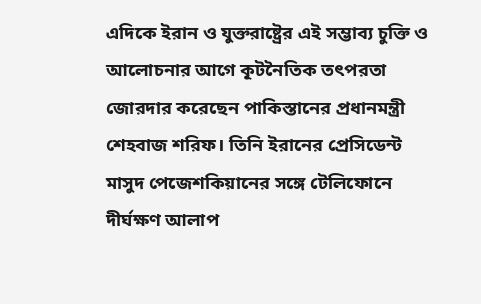এদিকে ইরান ও যুক্তরাষ্ট্রের এই সম্ভাব্য চুক্তি ও আলোচনার আগে কূটনৈতিক তৎপরতা জোরদার করেছেন পাকিস্তানের প্রধানমন্ত্রী শেহবাজ শরিফ। তিনি ইরানের প্রেসিডেন্ট মাসুদ পেজেশকিয়ানের সঙ্গে টেলিফোনে দীর্ঘক্ষণ আলাপ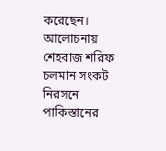করেছেন। আলোচনায় শেহবাজ শরিফ চলমান সংকট নিরসনে পাকিস্তানের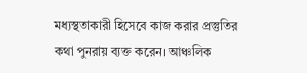মধ্যস্থতাকারী হিসেবে কাজ করার প্রস্তুতির কথা পুনরায় ব্যক্ত করেন। আঞ্চলিক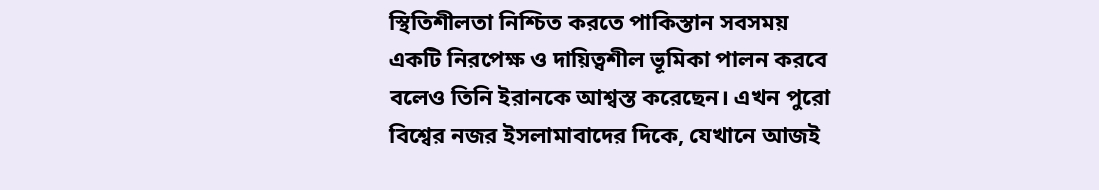স্থিতিশীলতা নিশ্চিত করতে পাকিস্তান সবসময় একটি নিরপেক্ষ ও দায়িত্বশীল ভূমিকা পালন করবে বলেও তিনি ইরানকে আশ্বস্ত করেছেন। এখন পুরো বিশ্বের নজর ইসলামাবাদের দিকে, যেখানে আজই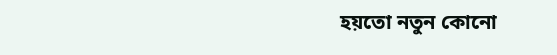হয়তো নতুন কোনো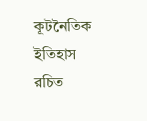কূটনৈতিক ইতিহাস রচিত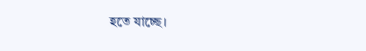হতে যাচ্ছে।